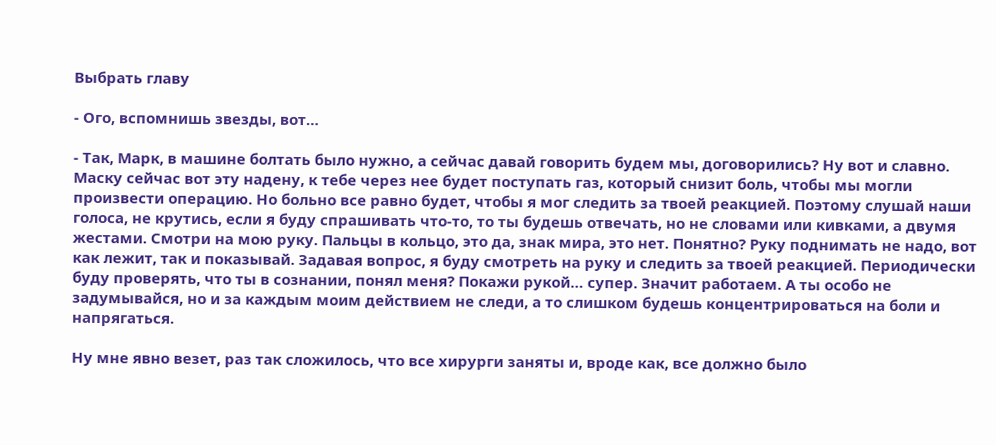Выбрать главу

- Ого, вспомнишь звезды, вот…

- Так, Марк, в машине болтать было нужно, а сейчас давай говорить будем мы, договорились? Ну вот и славно. Маску сейчас вот эту надену, к тебе через нее будет поступать газ, который снизит боль, чтобы мы могли произвести операцию. Но больно все равно будет, чтобы я мог следить за твоей реакцией. Поэтому слушай наши голоса, не крутись, если я буду спрашивать что-то, то ты будешь отвечать, но не словами или кивками, а двумя жестами. Смотри на мою руку. Пальцы в кольцо, это да, знак мира, это нет. Понятно? Руку поднимать не надо, вот как лежит, так и показывай. Задавая вопрос, я буду смотреть на руку и следить за твоей реакцией. Периодически буду проверять, что ты в сознании, понял меня? Покажи рукой… супер. Значит работаем. А ты особо не задумывайся, но и за каждым моим действием не следи, а то слишком будешь концентрироваться на боли и напрягаться.

Ну мне явно везет, раз так сложилось, что все хирурги заняты и, вроде как, все должно было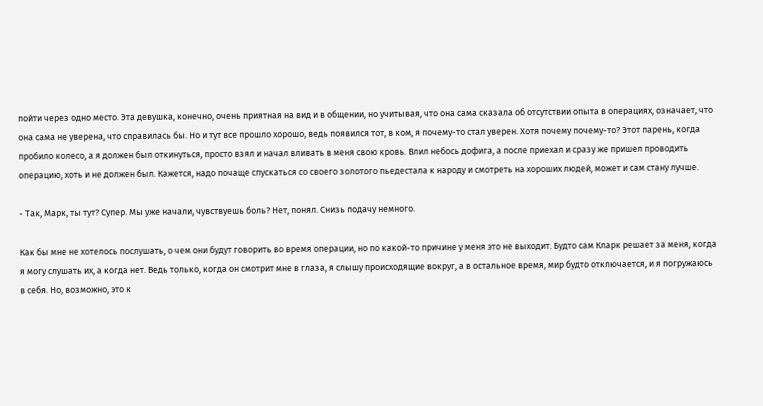пойти через одно место. Эта девушка, конечно, очень приятная на вид и в общении, но учитывая, что она сама сказала об отсутствии опыта в операциях, означает, что она сама не уверена, что справилась бы. Но и тут все прошло хорошо, ведь появился тот, в ком, я почему-то стал уверен. Хотя почему почему-то? Этот парень, когда пробило колесо, а я должен был откинуться, просто взял и начал вливать в меня свою кровь. Влил небось дофига, а после приехал и сразу же пришел проводить операцию, хоть и не должен был. Кажется, надо почаще спускаться со своего золотого пьедестала к народу и смотреть на хороших людей, может и сам стану лучше.

- Так, Марк, ты тут? Супер. Мы уже начали, чувствуешь боль? Нет, понял. Снизь подачу немного.

Как бы мне не хотелось послушать, о чем они будут говорить во время операции, но по какой-то причине у меня это не выходит. Будто сам Кларк решает за меня, когда я могу слушать их, а когда нет. Ведь только, когда он смотрит мне в глаза, я слышу происходящие вокруг, а в остальное время, мир будто отключается, и я погружаюсь в себя. Но, возможно, это к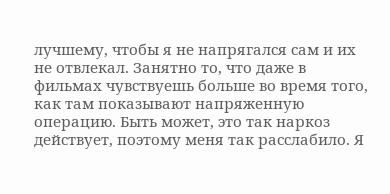лучшему, чтобы я не напрягался сам и их не отвлекал. Занятно то, что даже в фильмах чувствуешь больше во время того, как там показывают напряженную операцию. Быть может, это так наркоз действует, поэтому меня так расслабило. Я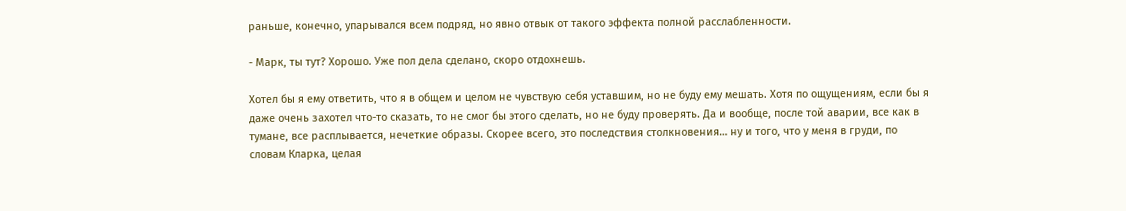раньше, конечно, упарывался всем подряд, но явно отвык от такого эффекта полной расслабленности.

- Марк, ты тут? Хорошо. Уже пол дела сделано, скоро отдохнешь.

Хотел бы я ему ответить, что я в общем и целом не чувствую себя уставшим, но не буду ему мешать. Хотя по ощущениям, если бы я даже очень захотел что-то сказать, то не смог бы этого сделать, но не буду проверять. Да и вообще, после той аварии, все как в тумане, все расплывается, нечеткие образы. Скорее всего, это последствия столкновения… ну и того, что у меня в груди, по словам Кларка, целая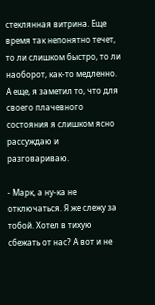стеклянная витрина. Еще время так непонятно течет, то ли слишком быстро, то ли наоборот, как-то медленно. А еще, я заметил то, что для своего плачевного состояния я слишком ясно рассуждаю и разговариваю.

- Марк, а ну-ка не отключаться. Я же слежу за тобой. Хотел в тихую сбежать от нас? А вот и не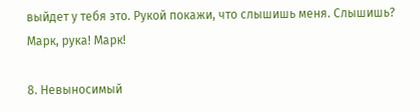выйдет у тебя это. Рукой покажи, что слышишь меня. Слышишь? Марк, рука! Марк!

8. Невыносимый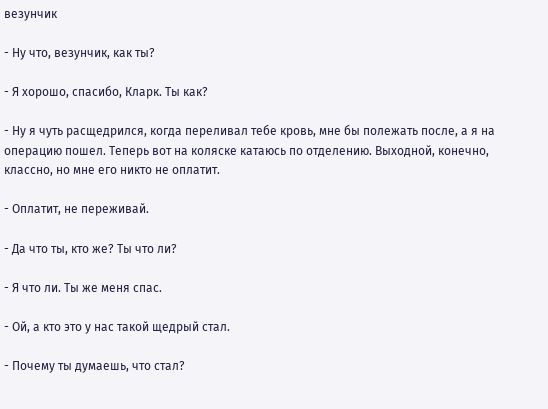везунчик

- Ну что, везунчик, как ты?

- Я хорошо, спасибо, Кларк. Ты как?

- Ну я чуть расщедрился, когда переливал тебе кровь, мне бы полежать после, а я на операцию пошел. Теперь вот на коляске катаюсь по отделению. Выходной, конечно, классно, но мне его никто не оплатит.

- Оплатит, не переживай.

- Да что ты, кто же? Ты что ли?

- Я что ли. Ты же меня спас.

- Ой, а кто это у нас такой щедрый стал.

- Почему ты думаешь, что стал?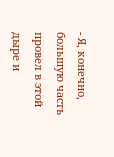- Я, конечно, большую часть провел в этой дыре и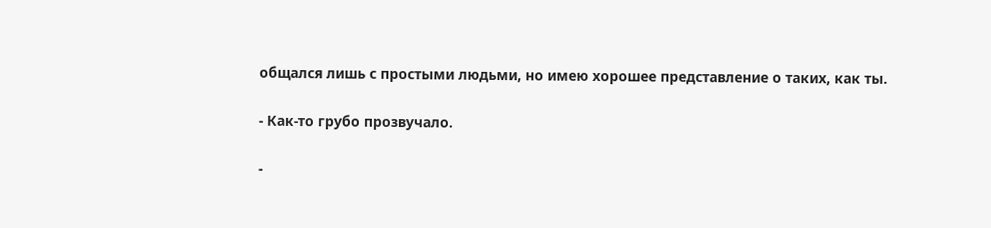общался лишь с простыми людьми, но имею хорошее представление о таких, как ты.

- Как-то грубо прозвучало.

-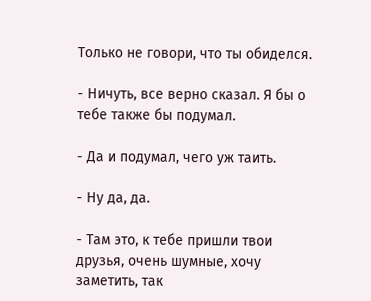Только не говори, что ты обиделся.

- Ничуть, все верно сказал. Я бы о тебе также бы подумал.

- Да и подумал, чего уж таить.

- Ну да, да.

- Там это, к тебе пришли твои друзья, очень шумные, хочу заметить, так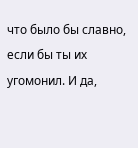что было бы славно, если бы ты их угомонил. И да,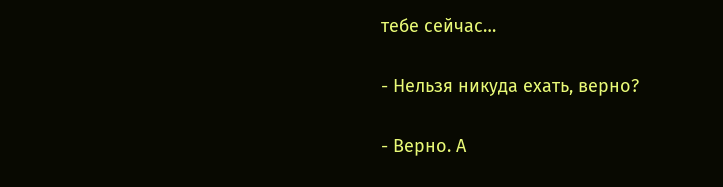тебе сейчас…

- Нельзя никуда ехать, верно?

- Верно. А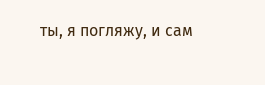ты, я погляжу, и сам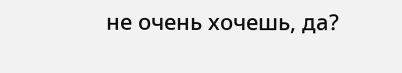не очень хочешь, да?